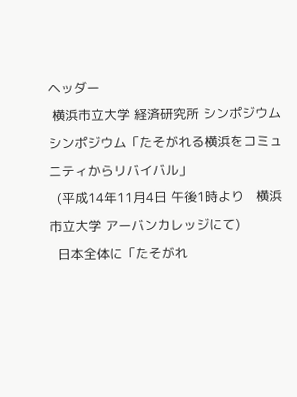ヘッダー
 横浜市立大学 経済研究所 シンポジウム
シンポジウム「たそがれる横浜をコミュニティからリバイバル」
  (平成14年11月4日 午後1時より   横浜市立大学 アーバンカレッジにて)
  日本全体に「たそがれ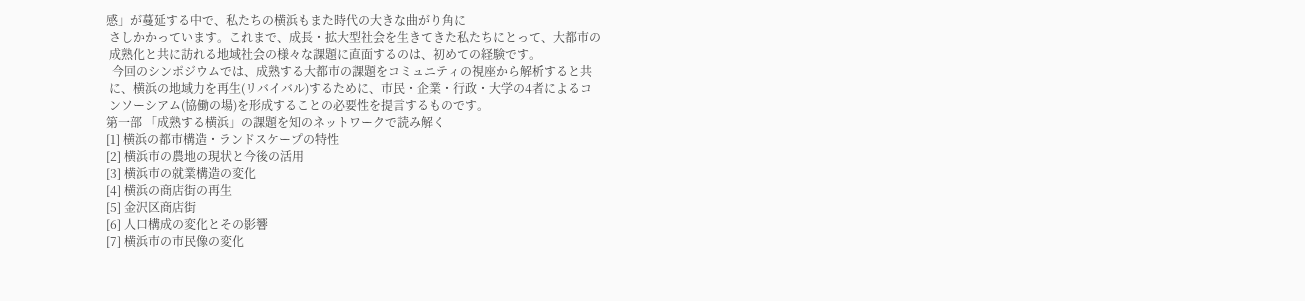感」が蔓延する中で、私たちの横浜もまた時代の大きな曲がり角に
 さしかかっています。これまで、成長・拡大型社会を生きてきた私たちにとって、大都市の
 成熟化と共に訪れる地域社会の様々な課題に直面するのは、初めての経験です。
  今回のシンポジウムでは、成熟する大都市の課題をコミュニティの視座から解析すると共
 に、横浜の地域力を再生(リバイバル)するために、市民・企業・行政・大学の4者によるコ
 ンソーシアム(協働の場)を形成することの必要性を提言するものです。
第一部 「成熟する横浜」の課題を知のネットワークで読み解く
[1] 横浜の都市構造・ランドスケープの特性
[2] 横浜市の農地の現状と今後の活用
[3] 横浜市の就業構造の変化
[4] 横浜の商店街の再生
[5] 金沢区商店街
[6] 人口構成の変化とその影響
[7] 横浜市の市民像の変化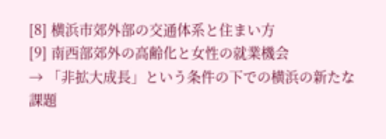[8] 横浜市郊外部の交通体系と住まい方
[9] 南西部郊外の高齢化と女性の就業機会
→ 「非拡大成長」という条件の下での横浜の新たな課題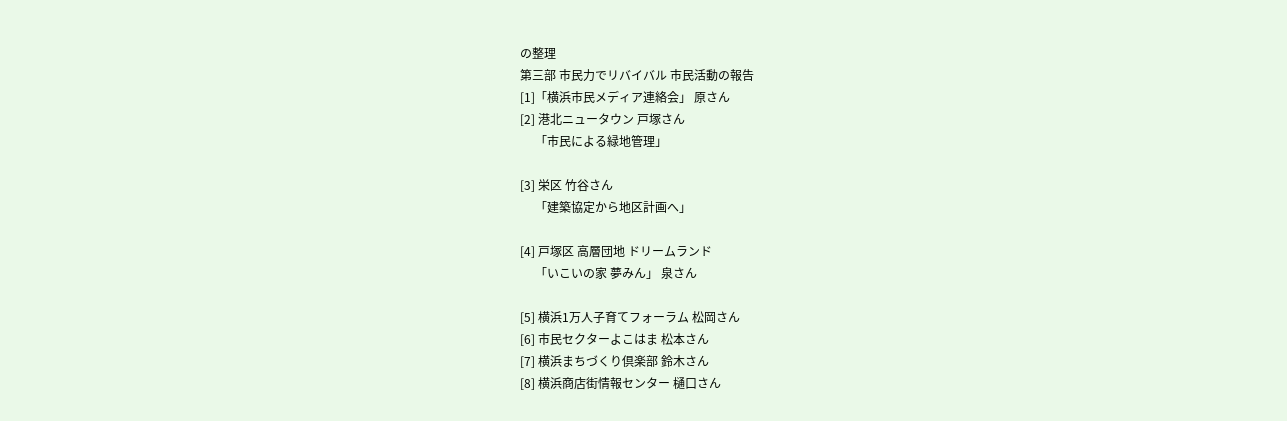の整理
第三部 市民力でリバイバル 市民活動の報告
[1]「横浜市民メディア連絡会」 原さん
[2] 港北ニュータウン 戸塚さん
     「市民による緑地管理」

[3] 栄区 竹谷さん
     「建築協定から地区計画へ」

[4] 戸塚区 高層団地 ドリームランド
     「いこいの家 夢みん」 泉さん

[5] 横浜1万人子育てフォーラム 松岡さん
[6] 市民セクターよこはま 松本さん
[7] 横浜まちづくり倶楽部 鈴木さん
[8] 横浜商店街情報センター 樋口さん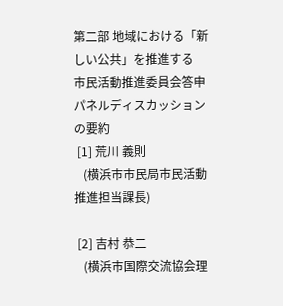第二部 地域における「新しい公共」を推進する
市民活動推進委員会答申
パネルディスカッションの要約
 [1] 荒川 義則
   (横浜市市民局市民活動推進担当課長)

 [2] 吉村 恭二
   (横浜市国際交流協会理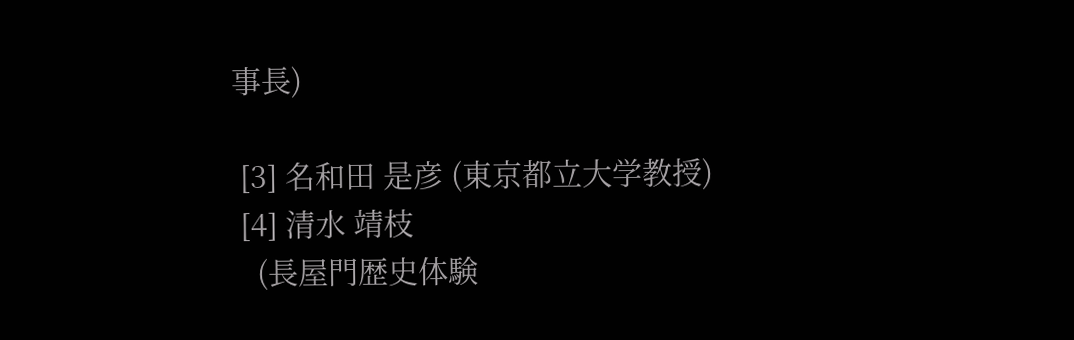事長)

 [3] 名和田 是彦 (東京都立大学教授)
 [4] 清水 靖枝
   (長屋門歴史体験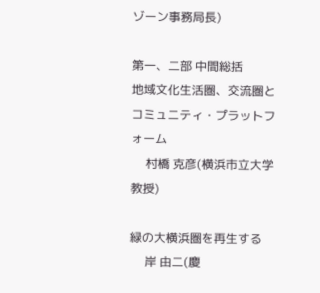ゾーン事務局長)

第一、二部 中間総括
地域文化生活圏、交流圏とコミュニティ・プラットフォーム
     村橋 克彦(横浜市立大学教授)

緑の大横浜圏を再生する
     岸 由二(慶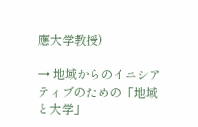應大学教授)

→ 地域からのイニシアティブのための「地域と大学」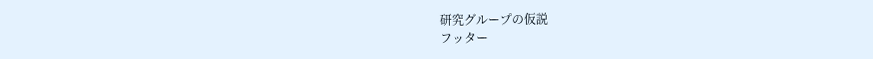研究グループの仮説
フッター